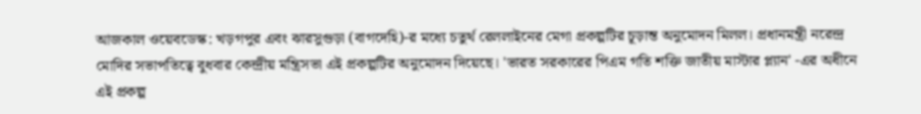আজকাল ওয়েবডেস্ক: খড়গপুর এবং ঝারসুগুড়া (বাগদেহি)-র মধ্যে চতুর্থ রেললাইনের মেগা প্রকল্পটির চূড়ান্ত অনুমোদন মিলল। প্রধানমন্ত্রী নরেন্দ্র মোদির সভাপতিত্বে বুধবার কেন্দ্রীয় মন্ত্রিসভা এই প্রকল্পটির অনুমোদন দিয়েছে। 'ভারত সরকারের পিএম গতি শক্তি জাতীয় মাস্টার প্ল্যান' -এর অধীনে এই প্রকল্প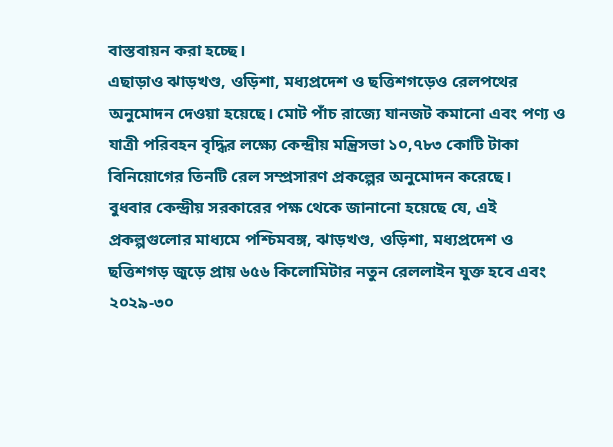বাস্তবায়ন করা হচ্ছে।
এছাড়াও ঝাড়খণ্ড, ওড়িশা, মধ্যপ্রদেশ ও ছত্তিশগড়েও রেলপথের অনুমোদন দেওয়া হয়েছে। মোট পাঁচ রাজ্যে যানজট কমানো এবং পণ্য ও যাত্রী পরিবহন বৃদ্ধির লক্ষ্যে কেন্দ্রীয় মন্ত্রিসভা ১০,৭৮৩ কোটি টাকা বিনিয়োগের তিনটি রেল সম্প্রসারণ প্রকল্পের অনুমোদন করেছে।
বুধবার কেন্দ্রীয় সরকারের পক্ষ থেকে জানানো হয়েছে যে, এই প্রকল্পগুলোর মাধ্যমে পশ্চিমবঙ্গ, ঝাড়খণ্ড, ওড়িশা, মধ্যপ্রদেশ ও ছত্তিশগড় জুড়ে প্রায় ৬৫৬ কিলোমিটার নতুন রেললাইন যুক্ত হবে এবং ২০২৯-৩০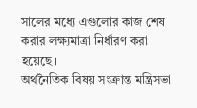সালের মধ্যে এগুলোর কাজ শেষ করার লক্ষ্যমাত্রা নির্ধারণ করা হয়েছে।
অর্থনৈতিক বিষয় সংক্রান্ত মন্ত্রিসভা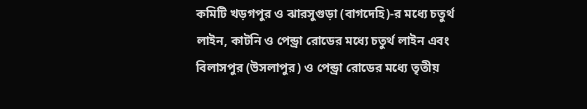কমিটি খড়গপুর ও ঝারসুগুড়া (বাগদেহি)-র মধ্যে চতুর্থ লাইন, কাটনি ও পেন্ড্রা রোডের মধ্যে চতুর্থ লাইন এবং বিলাসপুর (উসলাপুর) ও পেন্ড্রা রোডের মধ্যে তৃতীয়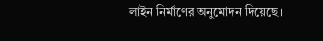লাইন নির্মাণের অনুমোদন দিয়েছে।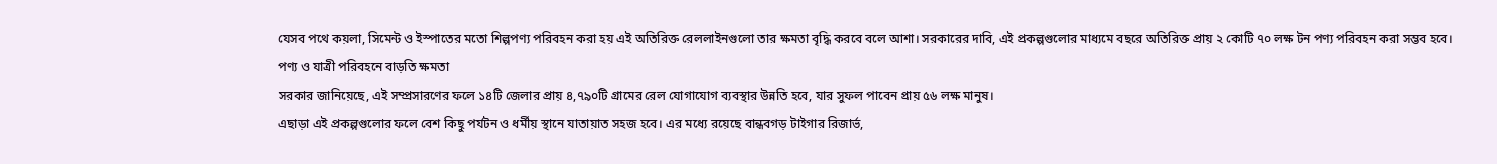যেসব পথে কয়লা, সিমেন্ট ও ইস্পাতের মতো শিল্পপণ্য পরিবহন করা হয় এই অতিরিক্ত রেললাইনগুলো তার ক্ষমতা বৃদ্ধি করবে বলে আশা। সরকারের দাবি, এই প্রকল্পগুলোর মাধ্যমে বছরে অতিরিক্ত প্রায় ২ কোটি ৭০ লক্ষ টন পণ্য পরিবহন করা সম্ভব হবে।
পণ্য ও যাত্রী পরিবহনে বাড়তি ক্ষমতা
সরকার জানিয়েছে, এই সম্প্রসারণের ফলে ১৪টি জেলার প্রায় ৪,৭৯০টি গ্রামের রেল যোগাযোগ ব্যবস্থার উন্নতি হবে, যার সুফল পাবেন প্রায় ৫৬ লক্ষ মানুষ।
এছাড়া এই প্রকল্পগুলোর ফলে বেশ কিছু পর্যটন ও ধর্মীয় স্থানে যাতায়াত সহজ হবে। এর মধ্যে রয়েছে বান্ধবগড় টাইগার রিজার্ভ,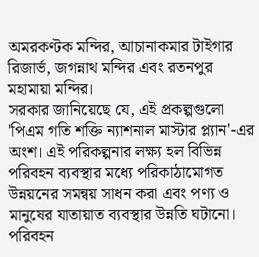অমরকণ্টক মন্দির, আচানাকমার টাইগার রিজার্ভ, জগন্নাথ মন্দির এবং রতনপুর মহামায়া মন্দির।
সরকার জানিয়েছে যে, এই প্রকল্পগুলো 'পিএম গতি শক্তি ন্যাশনাল মাস্টার প্ল্যান'-এর অংশ। এই পরিকল্পনার লক্ষ্য হল বিভিন্ন পরিবহন ব্যবস্থার মধ্যে পরিকাঠামোগত উন্নয়নের সমন্বয় সাধন করা এবং পণ্য ও মানুষের যাতায়াত ব্যবস্থার উন্নতি ঘটানো।
পরিবহন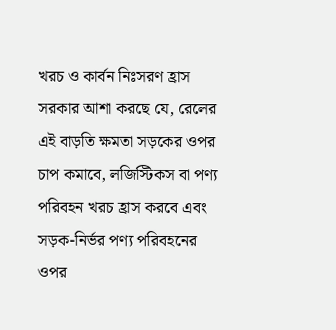খরচ ও কার্বন নিঃসরণ হ্রাস
সরকার আশা করছে যে, রেলের এই বাড়তি ক্ষমতা সড়কের ওপর চাপ কমাবে, লজিস্টিকস বা পণ্য পরিবহন খরচ হ্রাস করবে এবং সড়ক-নির্ভর পণ্য পরিবহনের ওপর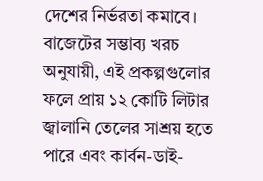দেশের নির্ভরতা কমাবে।
বাজেটের সম্ভাব্য খরচ অনুযায়ী, এই প্রকল্পগুলোর ফলে প্রায় ১২ কোটি লিটার জ্বালানি তেলের সাশ্রয় হতে পারে এবং কার্বন-ডাই-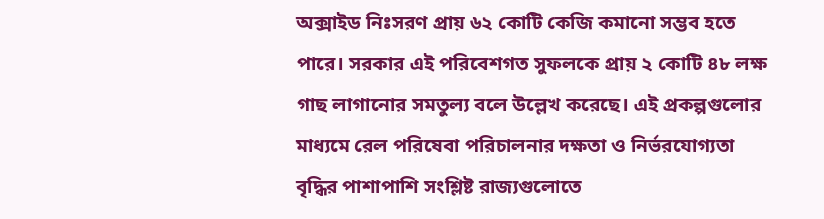অক্সাইড নিঃসরণ প্রায় ৬২ কোটি কেজি কমানো সম্ভব হতে পারে। সরকার এই পরিবেশগত সুফলকে প্রায় ২ কোটি ৪৮ লক্ষ গাছ লাগানোর সমতুল্য বলে উল্লেখ করেছে। এই প্রকল্পগুলোর মাধ্যমে রেল পরিষেবা পরিচালনার দক্ষতা ও নির্ভরযোগ্যতা বৃদ্ধির পাশাপাশি সংশ্লিষ্ট রাজ্যগুলোতে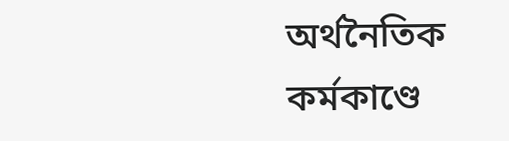অর্থনৈতিক কর্মকাণ্ডে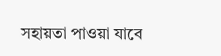সহায়তা পাওয়া যাবে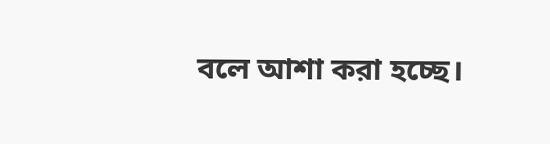বলে আশা করা হচ্ছে।